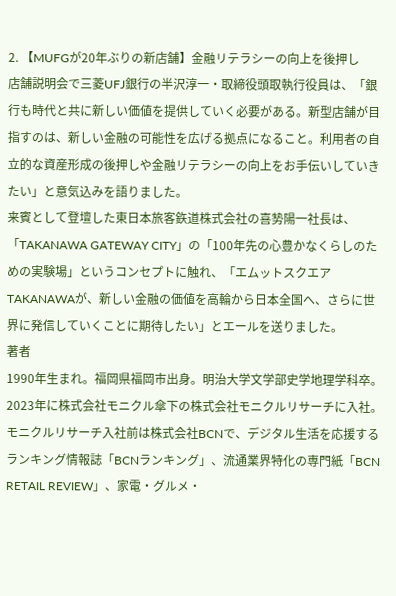2. 【MUFGが20年ぶりの新店舗】金融リテラシーの向上を後押し
店舗説明会で三菱UFJ銀行の半沢淳一・取締役頭取執行役員は、「銀行も時代と共に新しい価値を提供していく必要がある。新型店舗が目指すのは、新しい金融の可能性を広げる拠点になること。利用者の自立的な資産形成の後押しや金融リテラシーの向上をお手伝いしていきたい」と意気込みを語りました。
来賓として登壇した東日本旅客鉃道株式会社の喜㔟陽一社長は、「TAKANAWA GATEWAY CITY」の「100年先の心豊かなくらしのための実験場」というコンセプトに触れ、「エムットスクエアTAKANAWAが、新しい金融の価値を高輪から日本全国へ、さらに世界に発信していくことに期待したい」とエールを送りました。
著者
1990年生まれ。福岡県福岡市出身。明治大学文学部史学地理学科卒。2023年に株式会社モニクル傘下の株式会社モニクルリサーチに入社。モニクルリサーチ入社前は株式会社BCNで、デジタル生活を応援するランキング情報誌「BCNランキング」、流通業界特化の専門紙「BCN RETAIL REVIEW」、家電・グルメ・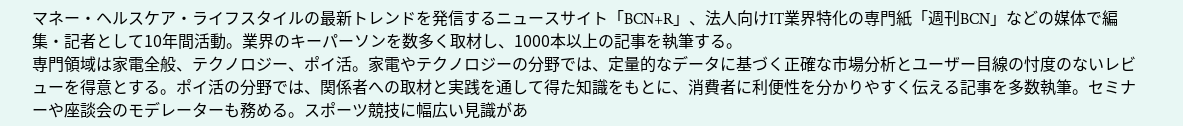マネー・ヘルスケア・ライフスタイルの最新トレンドを発信するニュースサイト「BCN+R」、法人向けIT業界特化の専門紙「週刊BCN」などの媒体で編集・記者として10年間活動。業界のキーパーソンを数多く取材し、1000本以上の記事を執筆する。
専門領域は家電全般、テクノロジー、ポイ活。家電やテクノロジーの分野では、定量的なデータに基づく正確な市場分析とユーザー目線の忖度のないレビューを得意とする。ポイ活の分野では、関係者への取材と実践を通して得た知識をもとに、消費者に利便性を分かりやすく伝える記事を多数執筆。セミナーや座談会のモデレーターも務める。スポーツ競技に幅広い見識があ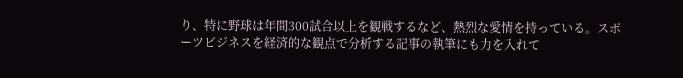り、特に野球は年間300試合以上を観戦するなど、熱烈な愛情を持っている。スポーツビジネスを経済的な観点で分析する記事の執筆にも力を入れて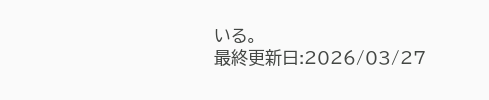いる。
最終更新日:2026/03/27